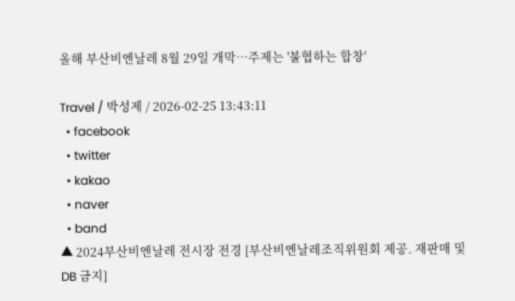올해 부산비엔날레 8월 29일 개막…주제는 '불협하는 합창'

Travel / 박성제 / 2026-02-25 13:43:11
  • facebook
  • twitter
  • kakao
  • naver
  • band
▲ 2024부산비엔날레 전시장 전경 [부산비엔날레조직위원회 제공. 재판매 및 DB 금지]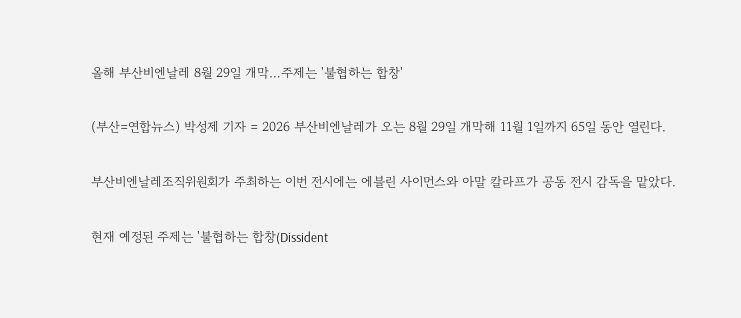올해 부산비엔날레 8월 29일 개막…주제는 '불협하는 합창'

(부산=연합뉴스) 박성제 기자 = 2026 부산비엔날레가 오는 8월 29일 개막해 11월 1일까지 65일 동안 열린다.

부산비엔날레조직위원회가 주최하는 이번 전시에는 에블린 사이먼스와 아말 칼라프가 공동 전시 감독을 맡았다.

현재 예정된 주제는 '불협하는 합창(Dissident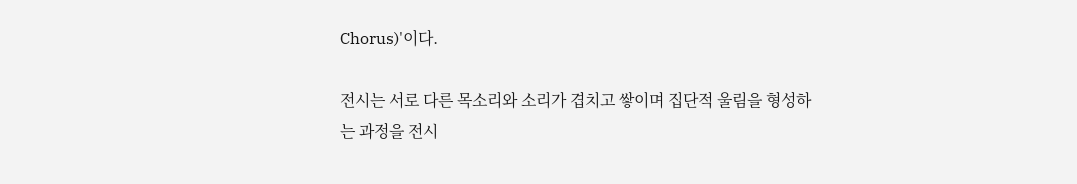Chorus)'이다.

전시는 서로 다른 목소리와 소리가 겹치고 쌓이며 집단적 울림을 형성하는 과정을 전시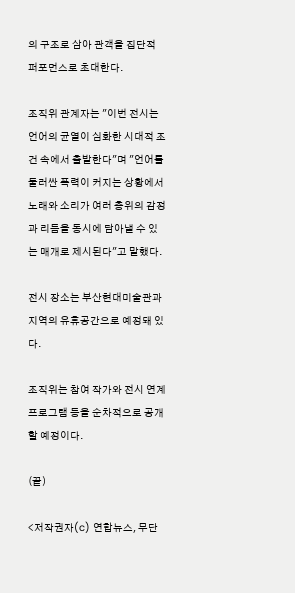의 구조로 삼아 관객을 집단적 퍼포먼스로 초대한다.

조직위 관계자는 "이번 전시는 언어의 균열이 심화한 시대적 조건 속에서 출발한다"며 "언어를 둘러싼 폭력이 커지는 상황에서 노래와 소리가 여러 층위의 감정과 리듬을 동시에 담아낼 수 있는 매개로 제시된다"고 말했다.

전시 장소는 부산현대미술관과 지역의 유휴공간으로 예정돼 있다.

조직위는 참여 작가와 전시 연계 프로그램 등을 순차적으로 공개할 예정이다.

(끝)

<저작권자(c) 연합뉴스, 무단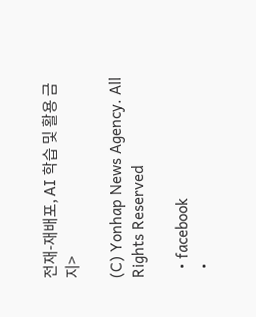전재-재배포, AI 학습 및 활용 금지>

(C) Yonhap News Agency. All Rights Reserved

  • facebook
  •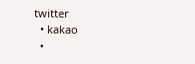twitter
  • kakao
  •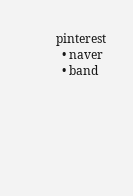pinterest
  • naver
  • band